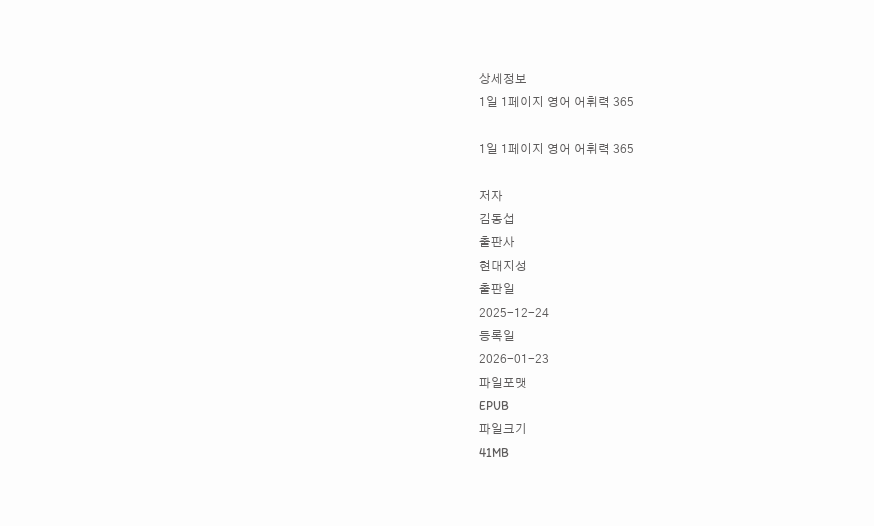상세정보
1일 1페이지 영어 어휘력 365

1일 1페이지 영어 어휘력 365

저자
김동섭
출판사
현대지성
출판일
2025-12-24
등록일
2026-01-23
파일포맷
EPUB
파일크기
41MB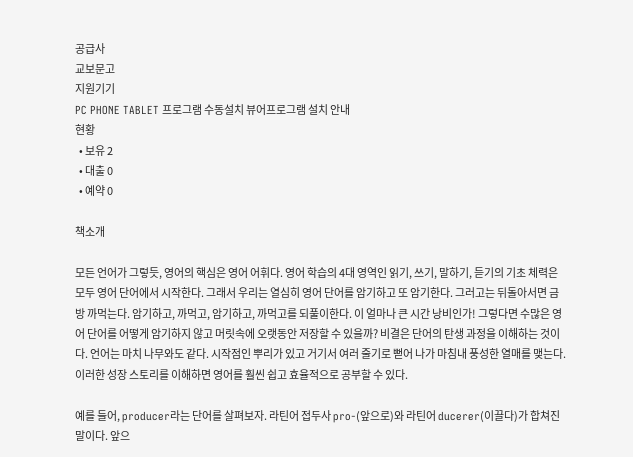공급사
교보문고
지원기기
PC PHONE TABLET 프로그램 수동설치 뷰어프로그램 설치 안내
현황
  • 보유 2
  • 대출 0
  • 예약 0

책소개

모든 언어가 그렇듯, 영어의 핵심은 영어 어휘다. 영어 학습의 4대 영역인 읽기, 쓰기, 말하기, 듣기의 기초 체력은 모두 영어 단어에서 시작한다. 그래서 우리는 열심히 영어 단어를 암기하고 또 암기한다. 그러고는 뒤돌아서면 금방 까먹는다. 암기하고, 까먹고, 암기하고, 까먹고를 되풀이한다. 이 얼마나 큰 시간 낭비인가! 그렇다면 수많은 영어 단어를 어떻게 암기하지 않고 머릿속에 오랫동안 저장할 수 있을까? 비결은 단어의 탄생 과정을 이해하는 것이다. 언어는 마치 나무와도 같다. 시작점인 뿌리가 있고 거기서 여러 줄기로 뻗어 나가 마침내 풍성한 열매를 맺는다. 이러한 성장 스토리를 이해하면 영어를 훨씬 쉽고 효율적으로 공부할 수 있다.

예를 들어, producer라는 단어를 살펴보자. 라틴어 접두사 pro-(앞으로)와 라틴어 ducerer(이끌다)가 합쳐진 말이다. 앞으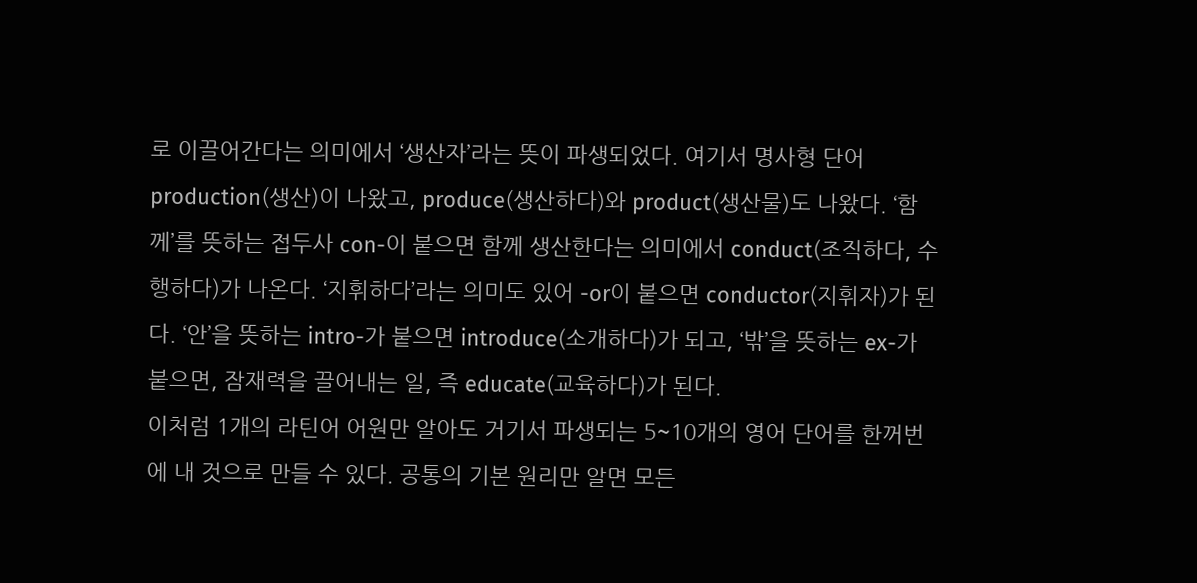로 이끌어간다는 의미에서 ‘생산자’라는 뜻이 파생되었다. 여기서 명사형 단어 production(생산)이 나왔고, produce(생산하다)와 product(생산물)도 나왔다. ‘함께’를 뜻하는 접두사 con-이 붙으면 함께 생산한다는 의미에서 conduct(조직하다, 수행하다)가 나온다. ‘지휘하다’라는 의미도 있어 -or이 붙으면 conductor(지휘자)가 된다. ‘안’을 뜻하는 intro-가 붙으면 introduce(소개하다)가 되고, ‘밖’을 뜻하는 ex-가 붙으면, 잠재력을 끌어내는 일, 즉 educate(교육하다)가 된다.
이처럼 1개의 라틴어 어원만 알아도 거기서 파생되는 5~10개의 영어 단어를 한꺼번에 내 것으로 만들 수 있다. 공통의 기본 원리만 알면 모든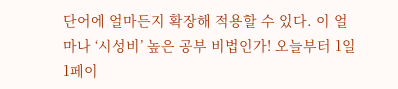단어에 얼마든지 확장해 적용할 수 있다. 이 얼마나 ‘시성비’ 높은 공부 비법인가! 오늘부터 1일 1페이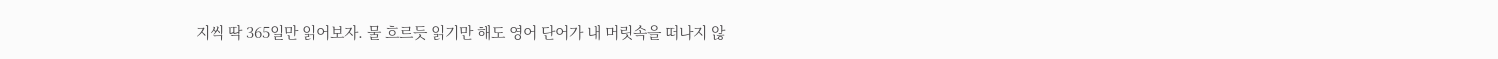지씩 딱 365일만 읽어보자. 물 흐르듯 읽기만 해도 영어 단어가 내 머릿속을 떠나지 않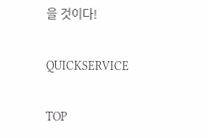을 것이다!

QUICKSERVICE

TOP